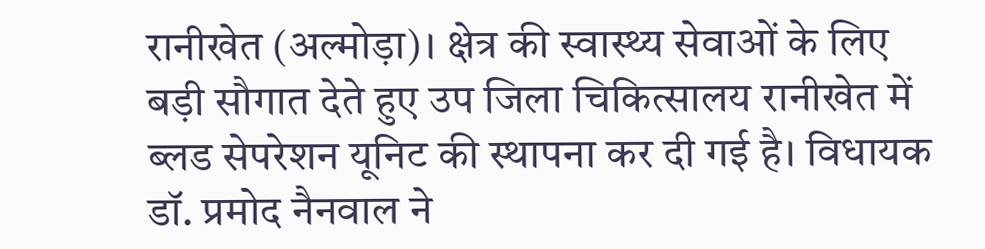रानीखेत (अल्मोड़ा)। क्षेत्र की स्वास्थ्य सेवाओं के लिए बड़ी सौगात देते हुए उप जिला चिकित्सालय रानीखेत में ब्लड सेपरेशन यूनिट की स्थापना कर दी गई है। विधायक डॉ. प्रमोद नैनवाल ने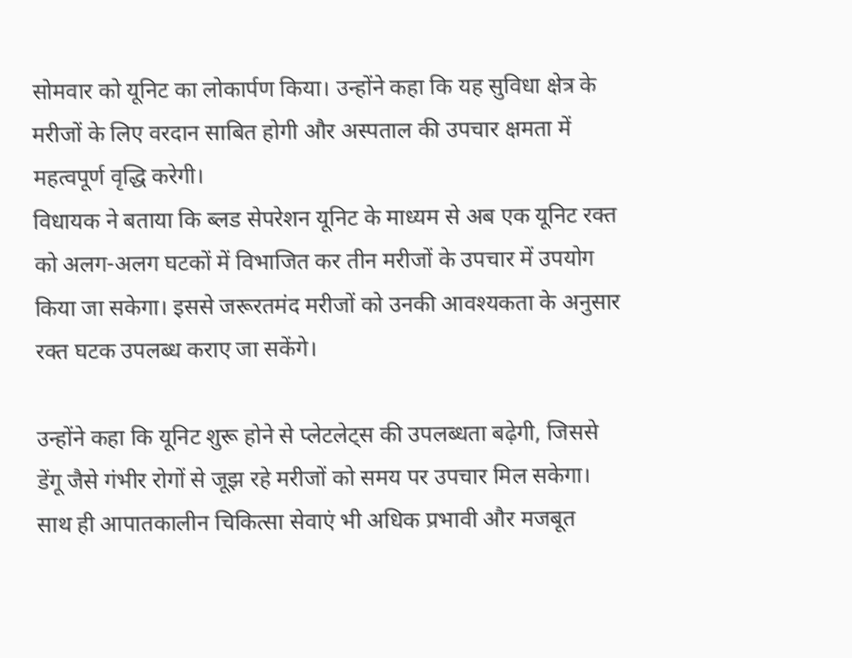सोमवार को यूनिट का लोकार्पण किया। उन्होंने कहा कि यह सुविधा क्षेत्र के मरीजों के लिए वरदान साबित होगी और अस्पताल की उपचार क्षमता में महत्वपूर्ण वृद्धि करेगी।
विधायक ने बताया कि ब्लड सेपरेशन यूनिट के माध्यम से अब एक यूनिट रक्त को अलग-अलग घटकों में विभाजित कर तीन मरीजों के उपचार में उपयोग किया जा सकेगा। इससे जरूरतमंद मरीजों को उनकी आवश्यकता के अनुसार रक्त घटक उपलब्ध कराए जा सकेंगे।

उन्होंने कहा कि यूनिट शुरू होने से प्लेटलेट्स की उपलब्धता बढ़ेगी, जिससे डेंगू जैसे गंभीर रोगों से जूझ रहे मरीजों को समय पर उपचार मिल सकेगा। साथ ही आपातकालीन चिकित्सा सेवाएं भी अधिक प्रभावी और मजबूत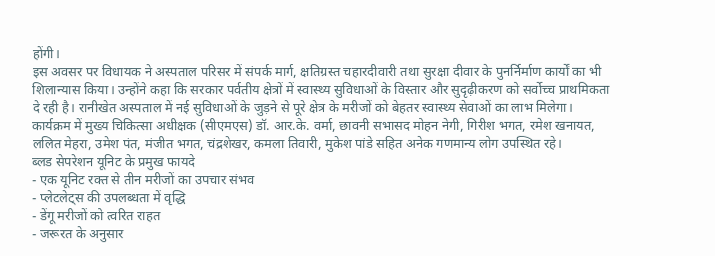होंगी।
इस अवसर पर विधायक ने अस्पताल परिसर में संपर्क मार्ग, क्षतिग्रस्त चहारदीवारी तथा सुरक्षा दीवार के पुनर्निर्माण कार्यों का भी शिलान्यास किया। उन्होंने कहा कि सरकार पर्वतीय क्षेत्रों में स्वास्थ्य सुविधाओं के विस्तार और सुदृढ़ीकरण को सर्वोच्च प्राथमिकता दे रही है। रानीखेत अस्पताल में नई सुविधाओं के जुड़ने से पूरे क्षेत्र के मरीजों को बेहतर स्वास्थ्य सेवाओं का लाभ मिलेगा।
कार्यक्रम में मुख्य चिकित्सा अधीक्षक (सीएमएस) डॉ. आर.के. वर्मा, छावनी सभासद मोहन नेगी, गिरीश भगत, रमेश खनायत, ललित मेहरा, उमेश पंत, मंजीत भगत, चंद्रशेखर, कमला तिवारी, मुकेश पांडे सहित अनेक गणमान्य लोग उपस्थित रहे।
ब्लड सेपरेशन यूनिट के प्रमुख फायदे
- एक यूनिट रक्त से तीन मरीजों का उपचार संभव
- प्लेटलेट्स की उपलब्धता में वृद्धि
- डेंगू मरीजों को त्वरित राहत
- जरूरत के अनुसार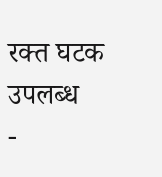रक्त घटक उपलब्ध
-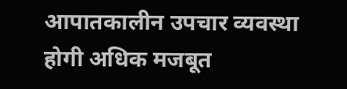आपातकालीन उपचार व्यवस्था होगी अधिक मजबूत